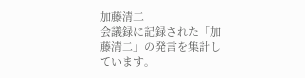加藤清二
会議録に記録された「加藤清二」の発言を集計しています。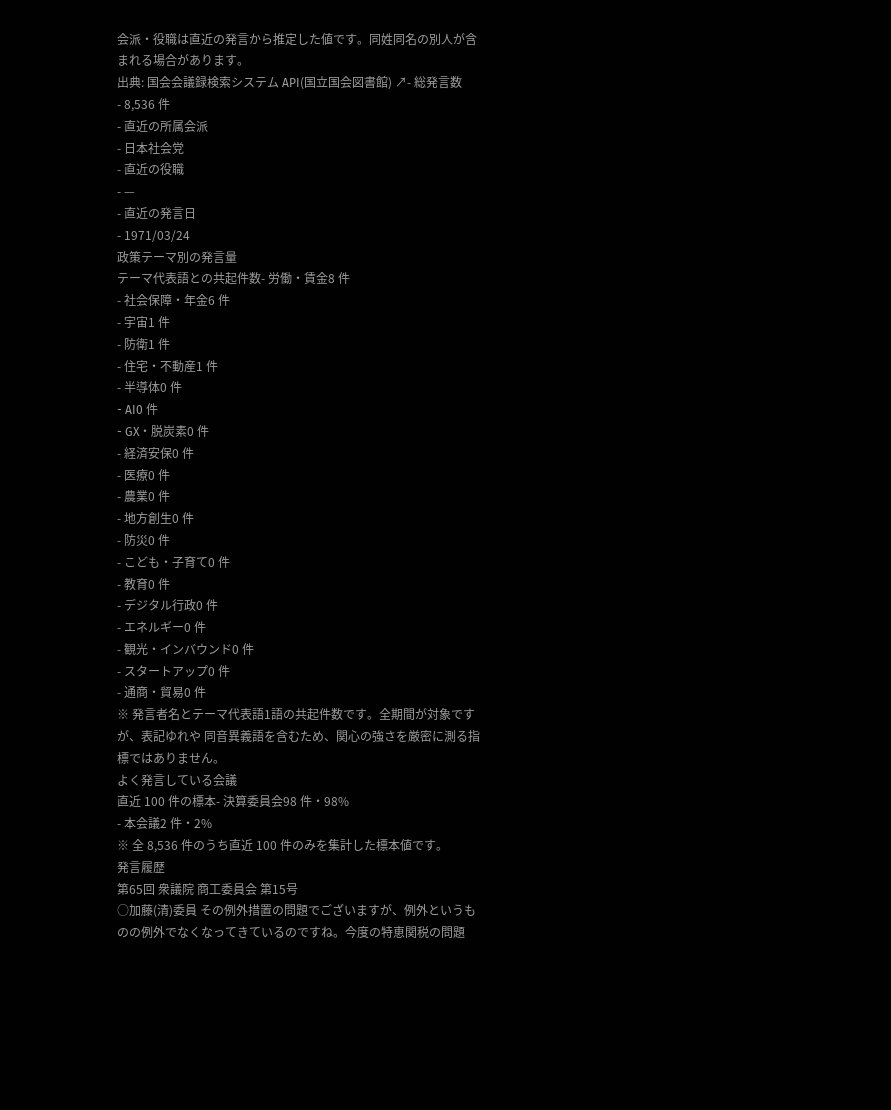会派・役職は直近の発言から推定した値です。同姓同名の別人が含まれる場合があります。
出典: 国会会議録検索システム API(国立国会図書館) ↗- 総発言数
- 8,536 件
- 直近の所属会派
- 日本社会党
- 直近の役職
- —
- 直近の発言日
- 1971/03/24
政策テーマ別の発言量
テーマ代表語との共起件数- 労働・賃金8 件
- 社会保障・年金6 件
- 宇宙1 件
- 防衛1 件
- 住宅・不動産1 件
- 半導体0 件
- AI0 件
- GX・脱炭素0 件
- 経済安保0 件
- 医療0 件
- 農業0 件
- 地方創生0 件
- 防災0 件
- こども・子育て0 件
- 教育0 件
- デジタル行政0 件
- エネルギー0 件
- 観光・インバウンド0 件
- スタートアップ0 件
- 通商・貿易0 件
※ 発言者名とテーマ代表語1語の共起件数です。全期間が対象ですが、表記ゆれや 同音異義語を含むため、関心の強さを厳密に測る指標ではありません。
よく発言している会議
直近 100 件の標本- 決算委員会98 件・98%
- 本会議2 件・2%
※ 全 8,536 件のうち直近 100 件のみを集計した標本値です。
発言履歴
第65回 衆議院 商工委員会 第15号
○加藤(清)委員 その例外措置の問題でございますが、例外というものの例外でなくなってきているのですね。今度の特恵関税の問題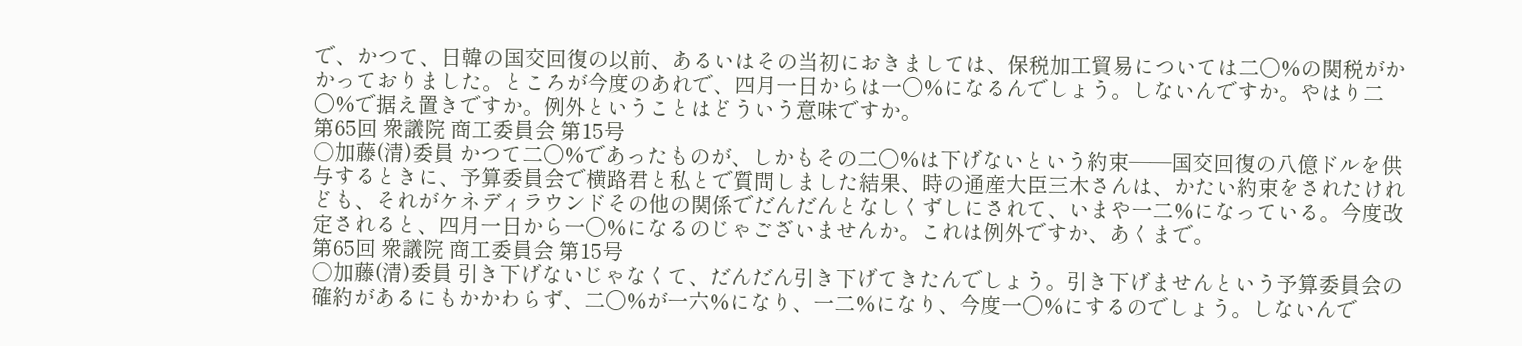で、かつて、日韓の国交回復の以前、あるいはその当初におきましては、保税加工貿易については二〇%の関税がかかっておりました。ところが今度のあれで、四月一日からは一〇%になるんでしょう。しないんですか。やはり二〇%で据え置きですか。例外ということはどういう意味ですか。
第65回 衆議院 商工委員会 第15号
○加藤(清)委員 かつて二〇%であったものが、しかもその二〇%は下げないという約束——国交回復の八億ドルを供与するときに、予算委員会で横路君と私とで質問しました結果、時の通産大臣三木さんは、かたい約束をされたけれども、それがケネディラウンドその他の関係でだんだんとなしくずしにされて、いまや一二%になっている。今度改定されると、四月一日から一〇%になるのじゃございませんか。これは例外ですか、あくまで。
第65回 衆議院 商工委員会 第15号
○加藤(清)委員 引き下げないじゃなくて、だんだん引き下げてきたんでしょう。引き下げませんという予算委員会の確約があるにもかかわらず、二〇%が一六%になり、一二%になり、今度一〇%にするのでしょう。しないんで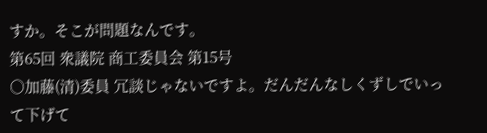すか。そこが問題なんです。
第65回 衆議院 商工委員会 第15号
○加藤(清)委員 冗談じゃないですよ。だんだんなしくずしでいって下げて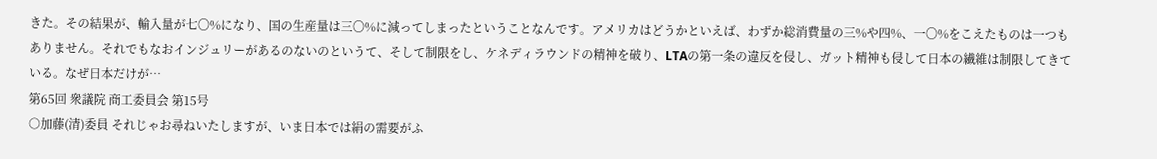きた。その結果が、輸入量が七〇%になり、国の生産量は三〇%に減ってしまったということなんです。アメリカはどうかといえば、わずか総消費量の三%や四%、一〇%をこえたものは一つもありません。それでもなおインジュリーがあるのないのというて、そして制限をし、ケネディラウンドの精神を破り、LTAの第一条の違反を侵し、ガット精神も侵して日本の繊維は制限してきている。なぜ日本だけが…
第65回 衆議院 商工委員会 第15号
○加藤(清)委員 それじゃお尋ねいたしますが、いま日本では絹の需要がふ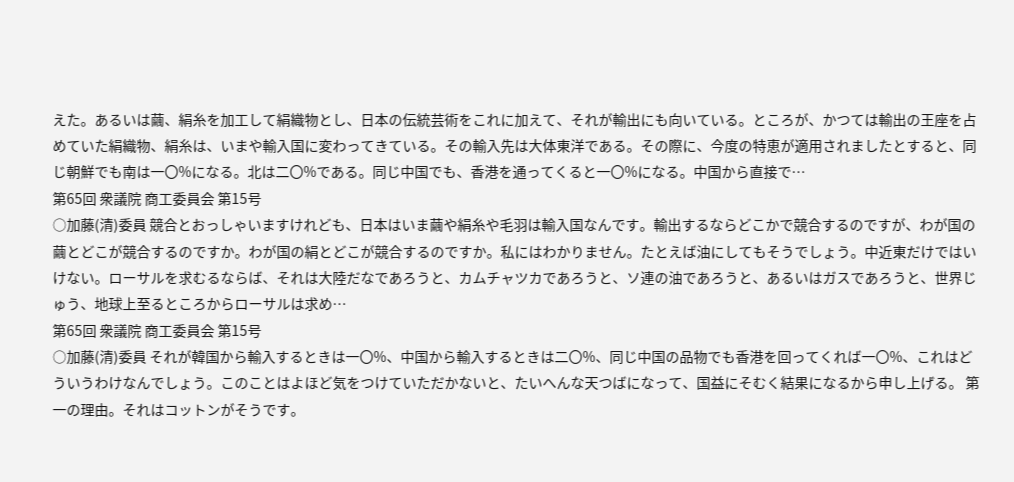えた。あるいは繭、絹糸を加工して絹織物とし、日本の伝統芸術をこれに加えて、それが輸出にも向いている。ところが、かつては輸出の王座を占めていた絹織物、絹糸は、いまや輸入国に変わってきている。その輸入先は大体東洋である。その際に、今度の特恵が適用されましたとすると、同じ朝鮮でも南は一〇%になる。北は二〇%である。同じ中国でも、香港を通ってくると一〇%になる。中国から直接で…
第65回 衆議院 商工委員会 第15号
○加藤(清)委員 競合とおっしゃいますけれども、日本はいま繭や絹糸や毛羽は輸入国なんです。輸出するならどこかで競合するのですが、わが国の繭とどこが競合するのですか。わが国の絹とどこが競合するのですか。私にはわかりません。たとえば油にしてもそうでしょう。中近東だけではいけない。ローサルを求むるならば、それは大陸だなであろうと、カムチャツカであろうと、ソ連の油であろうと、あるいはガスであろうと、世界じゅう、地球上至るところからローサルは求め…
第65回 衆議院 商工委員会 第15号
○加藤(清)委員 それが韓国から輸入するときは一〇%、中国から輸入するときは二〇%、同じ中国の品物でも香港を回ってくれば一〇%、これはどういうわけなんでしょう。このことはよほど気をつけていただかないと、たいへんな天つばになって、国益にそむく結果になるから申し上げる。 第一の理由。それはコットンがそうです。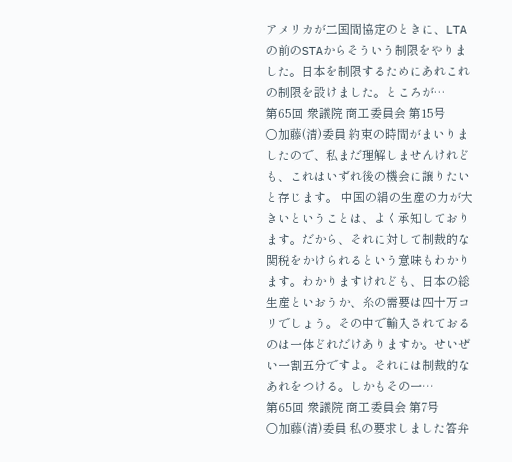アメリカが二国間協定のときに、LTAの前のSTAからそういう制限をやりました。日本を制限するためにあれこれの制限を設けました。ところが…
第65回 衆議院 商工委員会 第15号
○加藤(清)委員 約束の時間がまいりましたので、私まだ理解しませんけれども、これはいずれ後の機会に譲りたいと存じます。 中国の絹の生産の力が大きいということは、よく承知しております。だから、それに対して制裁的な関税をかけられるという意味もわかります。わかりますけれども、日本の総生産といおうか、糸の需要は四十万コリでしょう。その中で輸入されておるのは一体どれだけありますか。せいぜい一割五分ですよ。それには制裁的なあれをつける。しかもその一…
第65回 衆議院 商工委員会 第7号
○加藤(清)委員 私の要求しました答弁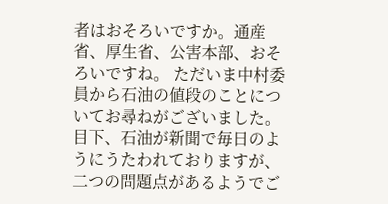者はおそろいですか。通産省、厚生省、公害本部、おそろいですね。 ただいま中村委員から石油の値段のことについてお尋ねがございました。目下、石油が新聞で毎日のようにうたわれておりますが、二つの問題点があるようでご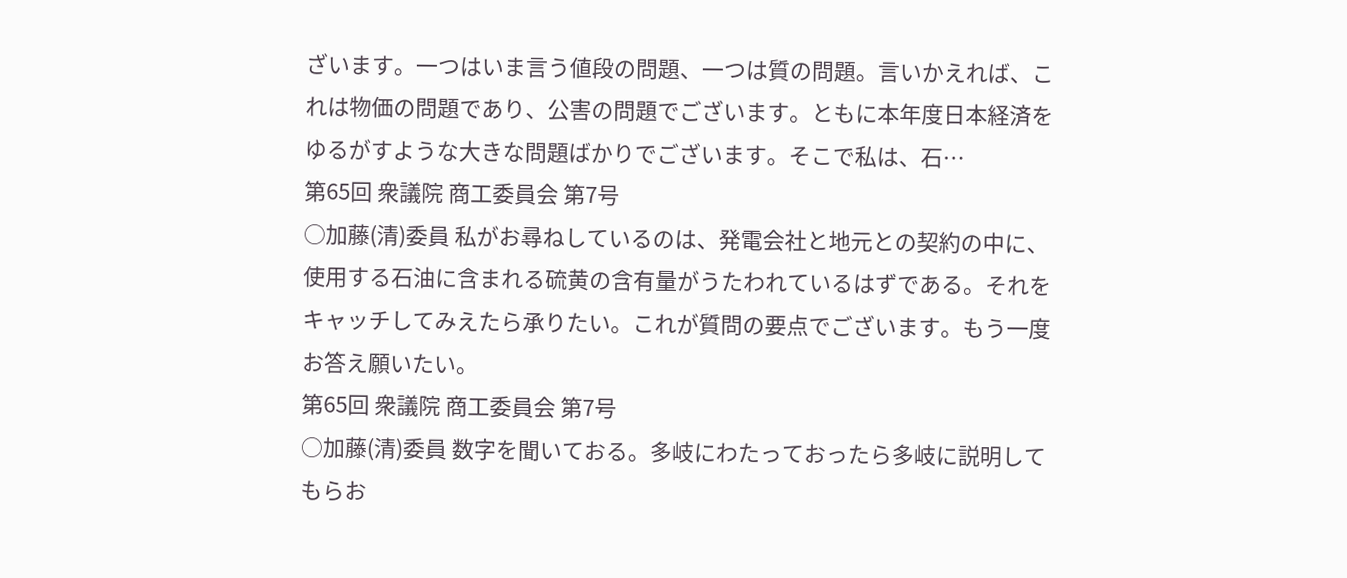ざいます。一つはいま言う値段の問題、一つは質の問題。言いかえれば、これは物価の問題であり、公害の問題でございます。ともに本年度日本経済をゆるがすような大きな問題ばかりでございます。そこで私は、石…
第65回 衆議院 商工委員会 第7号
○加藤(清)委員 私がお尋ねしているのは、発電会社と地元との契約の中に、使用する石油に含まれる硫黄の含有量がうたわれているはずである。それをキャッチしてみえたら承りたい。これが質問の要点でございます。もう一度お答え願いたい。
第65回 衆議院 商工委員会 第7号
○加藤(清)委員 数字を聞いておる。多岐にわたっておったら多岐に説明してもらお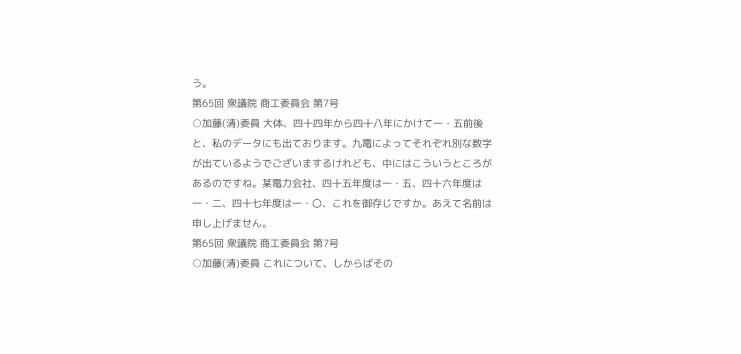う。
第65回 衆議院 商工委員会 第7号
○加藤(清)委員 大体、四十四年から四十八年にかけて一・五前後と、私のデータにも出ております。九電によってそれぞれ別な数字が出ているようでございまするけれども、中にはこういうところがあるのですね。某電力会社、四十五年度は一・五、四十六年度は一・二、四十七年度は一・〇、これを御存じですか。あえて名前は申し上げません。
第65回 衆議院 商工委員会 第7号
○加藤(清)委員 これについて、しからばその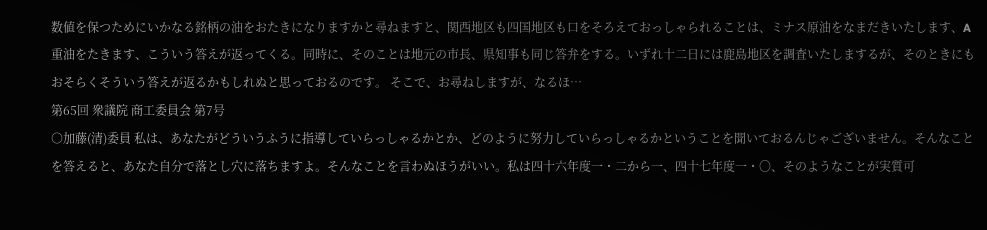数値を保つためにいかなる銘柄の油をおたきになりますかと尋ねますと、関西地区も四国地区も口をそろえておっしゃられることは、ミナス原油をなまだきいたします、A重油をたきます、こういう答えが返ってくる。同時に、そのことは地元の市長、県知事も同じ答弁をする。いずれ十二日には鹿島地区を調査いたしまするが、そのときにもおそらくそういう答えが返るかもしれぬと思っておるのです。 そこで、お尋ねしますが、なるほ…
第65回 衆議院 商工委員会 第7号
○加藤(清)委員 私は、あなたがどういうふうに指導していらっしゃるかとか、どのように努力していらっしゃるかということを聞いておるんじゃございません。そんなことを答えると、あなた自分で落とし穴に落ちますよ。そんなことを言わぬほうがいい。私は四十六年度一・二から一、四十七年度一・〇、そのようなことが実質可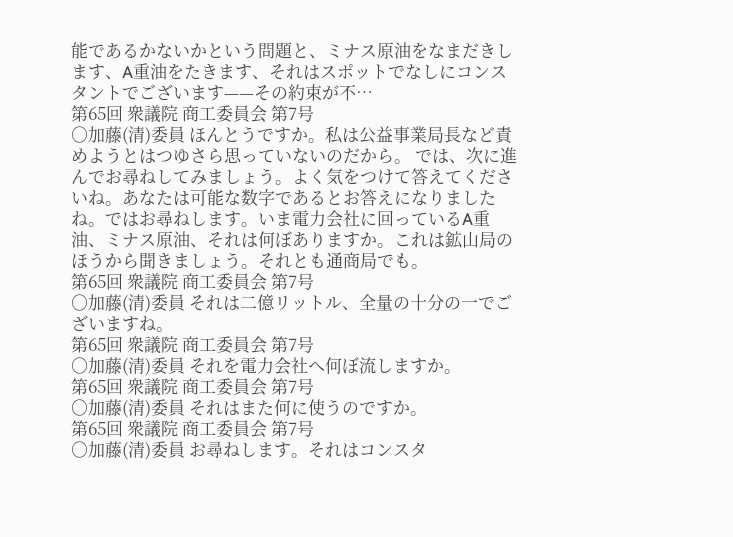能であるかないかという問題と、ミナス原油をなまだきします、A重油をたきます、それはスポットでなしにコンスタントでございます——その約束が不…
第65回 衆議院 商工委員会 第7号
○加藤(清)委員 ほんとうですか。私は公益事業局長など責めようとはつゆさら思っていないのだから。 では、次に進んでお尋ねしてみましょう。よく気をつけて答えてくださいね。あなたは可能な数字であるとお答えになりましたね。ではお尋ねします。いま電力会社に回っているA重油、ミナス原油、それは何ぼありますか。これは鉱山局のほうから聞きましょう。それとも通商局でも。
第65回 衆議院 商工委員会 第7号
○加藤(清)委員 それは二億リットル、全量の十分の一でございますね。
第65回 衆議院 商工委員会 第7号
○加藤(清)委員 それを電力会社へ何ぼ流しますか。
第65回 衆議院 商工委員会 第7号
○加藤(清)委員 それはまた何に使うのですか。
第65回 衆議院 商工委員会 第7号
○加藤(清)委員 お尋ねします。それはコンスタ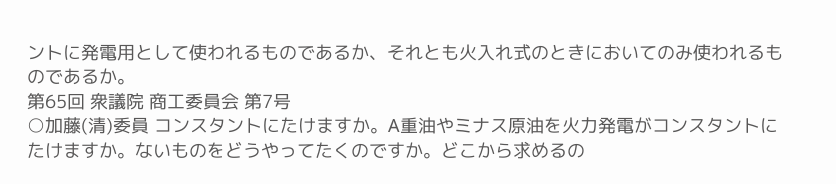ントに発電用として使われるものであるか、それとも火入れ式のときにおいてのみ使われるものであるか。
第65回 衆議院 商工委員会 第7号
○加藤(清)委員 コンスタントにたけますか。A重油やミナス原油を火力発電がコンスタントにたけますか。ないものをどうやってたくのですか。どこから求めるの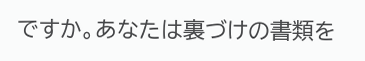ですか。あなたは裏づけの書類を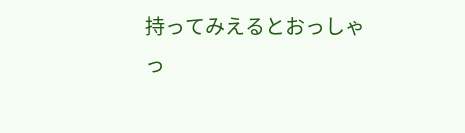持ってみえるとおっしゃっ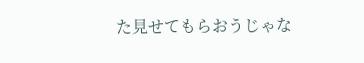た見せてもらおうじゃな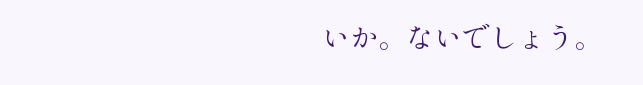いか。ないでしょう。